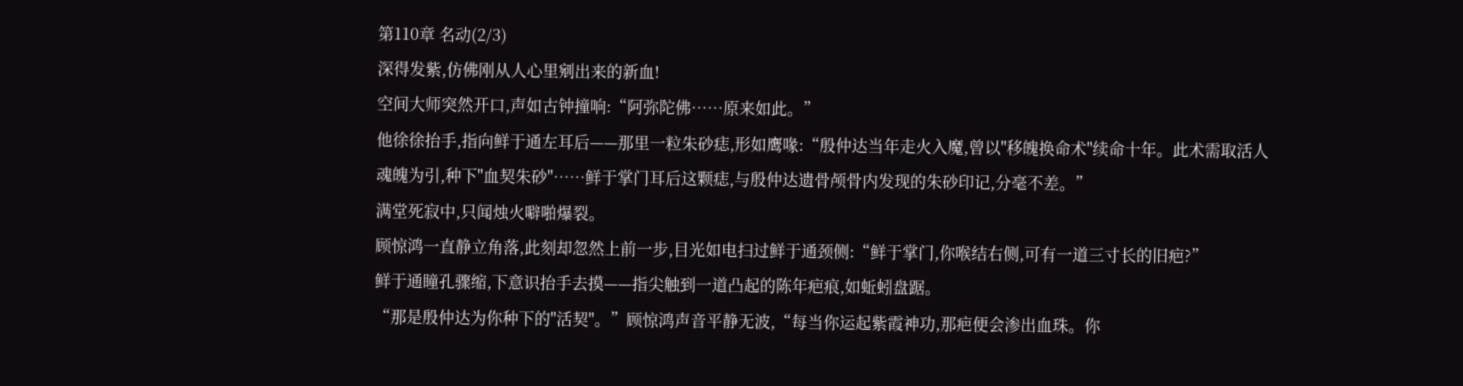第110章 名动(2/3)
深得发紫,仿佛刚从人心里剜出来的新血!
空间大师突然开口,声如古钟撞响:“阿弥陀佛……原来如此。”
他徐徐抬手,指向鲜于通左耳后——那里一粒朱砂痣,形如鹰喙:“殷仲达当年走火入魔,曾以"移魄换命术"续命十年。此术需取活人魂魄为引,种下"血契朱砂"……鲜于掌门耳后这颗痣,与殷仲达遗骨颅骨内发现的朱砂印记,分毫不差。”
满堂死寂中,只闻烛火噼啪爆裂。
顾惊鸿一直静立角落,此刻却忽然上前一步,目光如电扫过鲜于通颈侧:“鲜于掌门,你喉结右侧,可有一道三寸长的旧疤?”
鲜于通瞳孔骤缩,下意识抬手去摸——指尖触到一道凸起的陈年疤痕,如蚯蚓盘踞。
“那是殷仲达为你种下的"活契"。”顾惊鸿声音平静无波,“每当你运起紫霞神功,那疤便会渗出血珠。你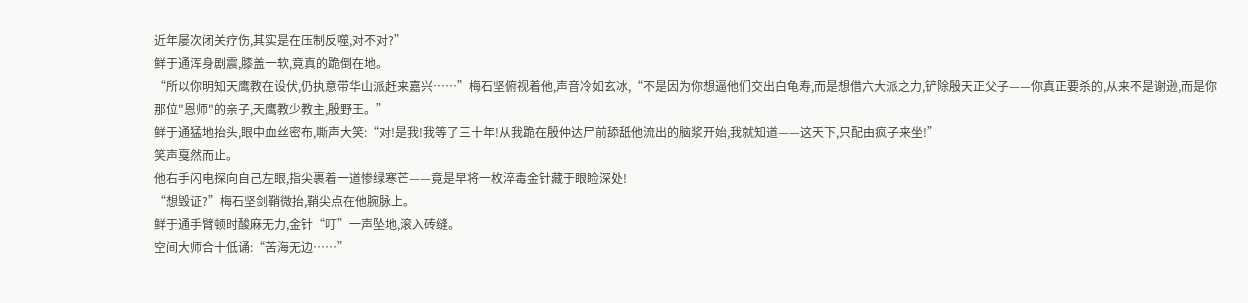近年屡次闭关疗伤,其实是在压制反噬,对不对?”
鲜于通浑身剧震,膝盖一软,竟真的跪倒在地。
“所以你明知天鹰教在设伏,仍执意带华山派赶来嘉兴……”梅石坚俯视着他,声音冷如玄冰,“不是因为你想逼他们交出白龟寿,而是想借六大派之力,铲除殷天正父子——你真正要杀的,从来不是谢逊,而是你那位"恩师"的亲子,天鹰教少教主,殷野王。”
鲜于通猛地抬头,眼中血丝密布,嘶声大笑:“对!是我!我等了三十年!从我跪在殷仲达尸前舔舐他流出的脑浆开始,我就知道——这天下,只配由疯子来坐!”
笑声戛然而止。
他右手闪电探向自己左眼,指尖裹着一道惨绿寒芒——竟是早将一枚淬毒金针藏于眼睑深处!
“想毁证?”梅石坚剑鞘微抬,鞘尖点在他腕脉上。
鲜于通手臂顿时酸麻无力,金针“叮”一声坠地,滚入砖缝。
空间大师合十低诵:“苦海无边……”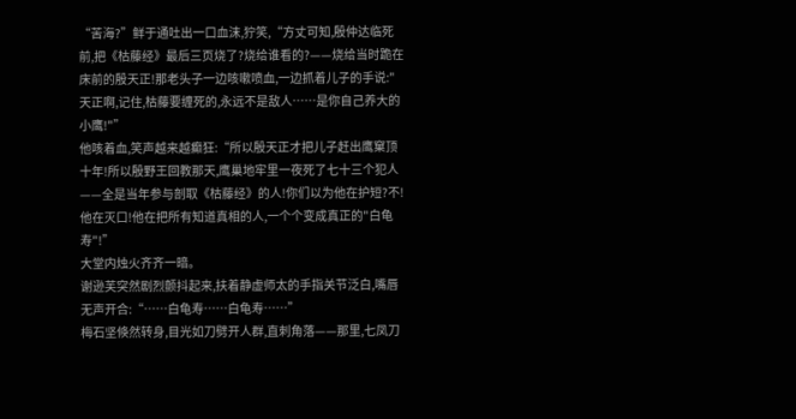“苦海?”鲜于通吐出一口血沫,狞笑,“方丈可知,殷仲达临死前,把《枯藤经》最后三页烧了?烧给谁看的?——烧给当时跪在床前的殷天正!那老头子一边咳嗽喷血,一边抓着儿子的手说:"天正啊,记住,枯藤要缠死的,永远不是敌人……是你自己养大的小鹰!"”
他咳着血,笑声越来越癫狂:“所以殷天正才把儿子赶出鹰窠顶十年!所以殷野王回教那天,鹰巢地牢里一夜死了七十三个犯人——全是当年参与剖取《枯藤经》的人!你们以为他在护短?不!他在灭口!他在把所有知道真相的人,一个个变成真正的"白龟寿"!”
大堂内烛火齐齐一暗。
谢逊芙突然剧烈颤抖起来,扶着静虚师太的手指关节泛白,嘴唇无声开合:“……白龟寿……白龟寿……”
梅石坚倏然转身,目光如刀劈开人群,直刺角落——那里,七凤刀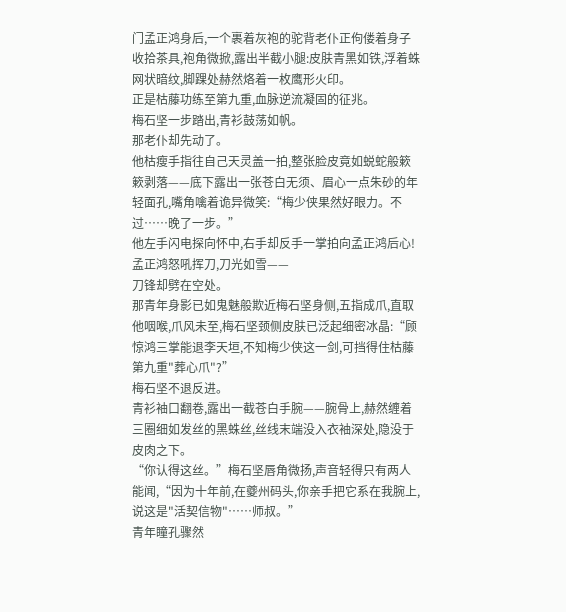门孟正鸿身后,一个裹着灰袍的驼背老仆正佝偻着身子收拾茶具,袍角微掀,露出半截小腿:皮肤青黑如铁,浮着蛛网状暗纹,脚踝处赫然烙着一枚鹰形火印。
正是枯藤功练至第九重,血脉逆流凝固的征兆。
梅石坚一步踏出,青衫鼓荡如帆。
那老仆却先动了。
他枯瘦手指往自己天灵盖一拍,整张脸皮竟如蜕蛇般簌簌剥落——底下露出一张苍白无须、眉心一点朱砂的年轻面孔,嘴角噙着诡异微笑:“梅少侠果然好眼力。不过……晚了一步。”
他左手闪电探向怀中,右手却反手一掌拍向孟正鸿后心!
孟正鸿怒吼挥刀,刀光如雪——
刀锋却劈在空处。
那青年身影已如鬼魅般欺近梅石坚身侧,五指成爪,直取他咽喉,爪风未至,梅石坚颈侧皮肤已泛起细密冰晶:“顾惊鸿三掌能退李天垣,不知梅少侠这一剑,可挡得住枯藤第九重"葬心爪"?”
梅石坚不退反进。
青衫袖口翻卷,露出一截苍白手腕——腕骨上,赫然缠着三圈细如发丝的黑蛛丝,丝线末端没入衣袖深处,隐没于皮肉之下。
“你认得这丝。”梅石坚唇角微扬,声音轻得只有两人能闻,“因为十年前,在夔州码头,你亲手把它系在我腕上,说这是"活契信物"……师叔。”
青年瞳孔骤然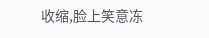收缩,脸上笑意冻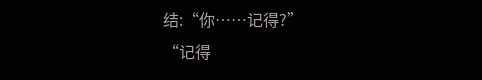结:“你……记得?”
“记得